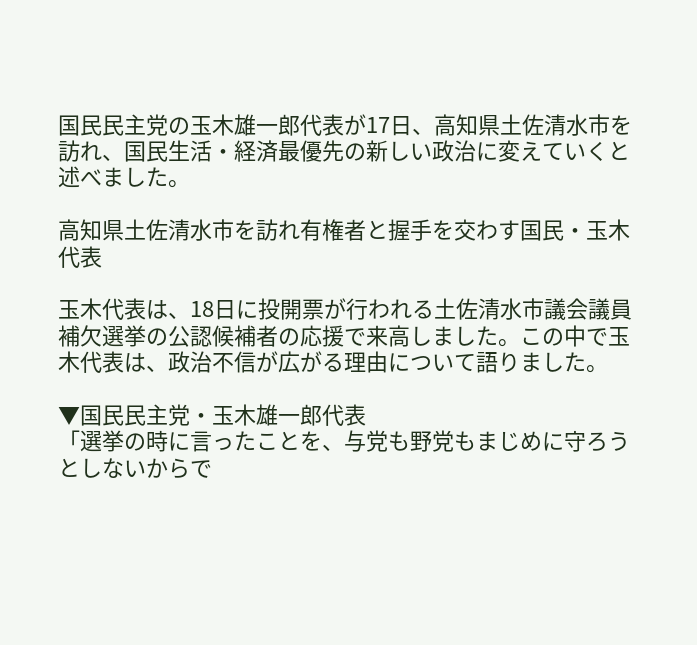国民民主党の玉木雄一郎代表が17日、高知県土佐清水市を訪れ、国民生活・経済最優先の新しい政治に変えていくと述べました。

高知県土佐清水市を訪れ有権者と握手を交わす国民・玉木代表

玉木代表は、18日に投開票が行われる土佐清水市議会議員補欠選挙の公認候補者の応援で来高しました。この中で玉木代表は、政治不信が広がる理由について語りました。

▼国民民主党・玉木雄一郎代表
「選挙の時に言ったことを、与党も野党もまじめに守ろうとしないからで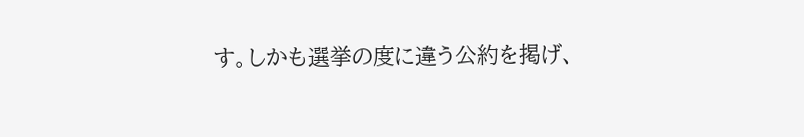す。しかも選挙の度に違う公約を掲げ、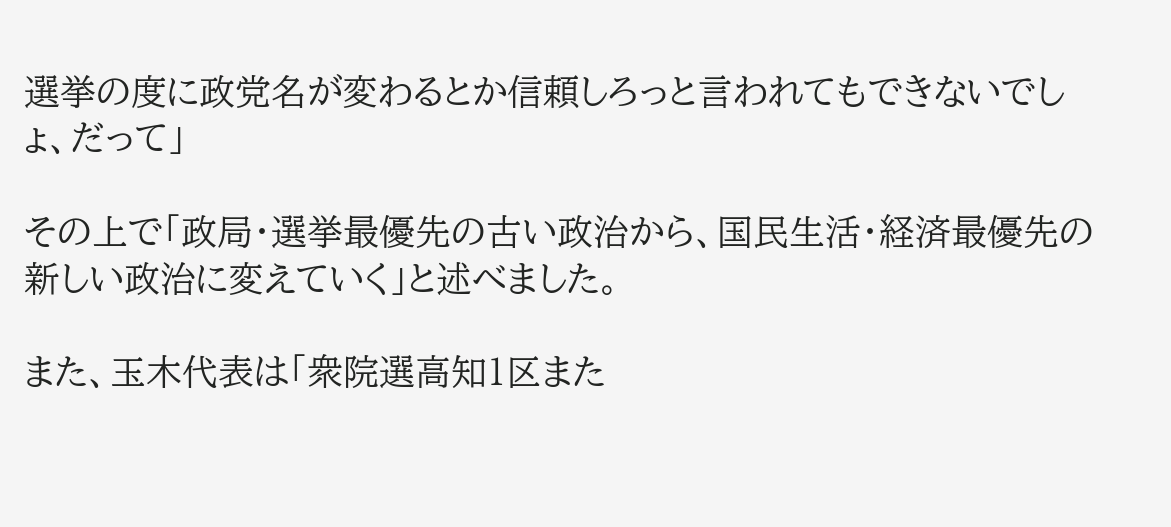選挙の度に政党名が変わるとか信頼しろっと言われてもできないでしょ、だって」

その上で「政局・選挙最優先の古い政治から、国民生活・経済最優先の新しい政治に変えていく」と述べました。

また、玉木代表は「衆院選高知1区また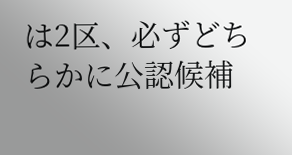は2区、必ずどちらかに公認候補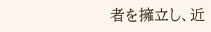者を擁立し、近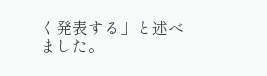く発表する」と述べました。